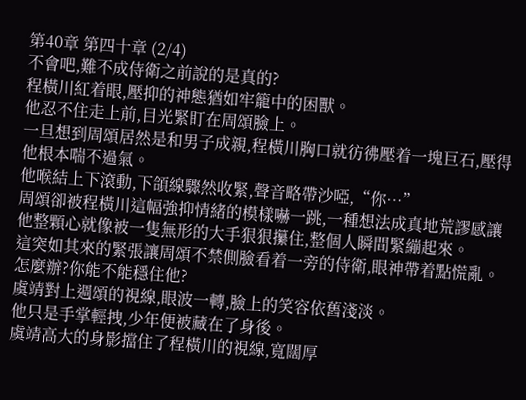第40章 第四十章 (2/4)
不會吧,難不成侍衛之前說的是真的?
程橫川紅着眼,壓抑的神態猶如牢籠中的困獸。
他忍不住走上前,目光緊盯在周頌臉上。
一旦想到周頌居然是和男子成親,程橫川胸口就彷彿壓着一塊巨石,壓得他根本喘不過氣。
他喉結上下滾動,下頜線驟然收緊,聲音略帶沙啞,“你…”
周頌卻被程橫川這幅強抑情緒的模樣嚇一跳,一種想法成真地荒謬感讓他整顆心就像被一隻無形的大手狠狠攥住,整個人瞬間緊繃起來。
這突如其來的緊張讓周頌不禁側臉看着一旁的侍衛,眼神帶着點慌亂。
怎麼辦?你能不能穩住他?
虞靖對上週頌的視線,眼波一轉,臉上的笑容依舊淺淡。
他只是手掌輕拽,少年便被藏在了身後。
虞靖高大的身影擋住了程橫川的視線,寬闊厚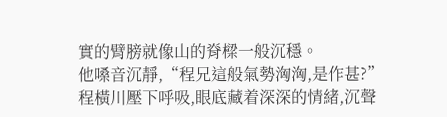實的臂膀就像山的脊樑一般沉穩。
他嗓音沉靜,“程兄這般氣勢洶洶,是作甚?”
程橫川壓下呼吸,眼底藏着深深的情緒,沉聲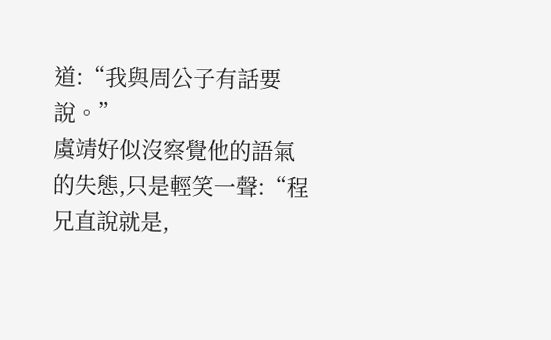道:“我與周公子有話要說。”
虞靖好似沒察覺他的語氣的失態,只是輕笑一聲:“程兄直說就是,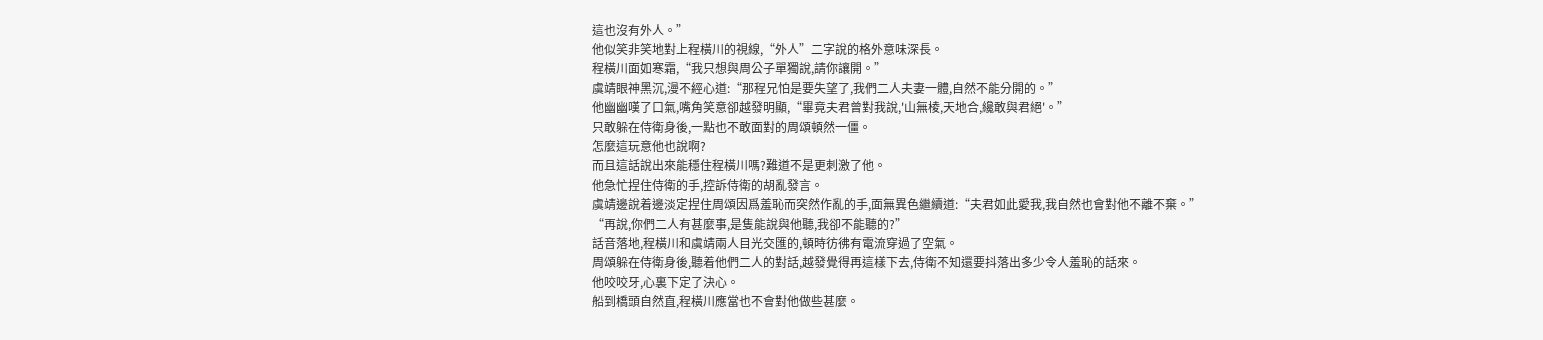這也沒有外人。”
他似笑非笑地對上程橫川的視線,“外人”二字說的格外意味深長。
程橫川面如寒霜,“我只想與周公子單獨說,請你讓開。”
虞靖眼神黑沉,漫不經心道:“那程兄怕是要失望了,我們二人夫妻一體,自然不能分開的。”
他幽幽嘆了口氣,嘴角笑意卻越發明顯,“畢竟夫君曾對我說,'山無棱,天地合,纔敢與君絕'。”
只敢躲在侍衛身後,一點也不敢面對的周頌頓然一僵。
怎麼這玩意他也說啊?
而且這話說出來能穩住程橫川嗎?難道不是更刺激了他。
他急忙捏住侍衛的手,控訴侍衛的胡亂發言。
虞靖邊說着邊淡定捏住周頌因爲羞恥而突然作亂的手,面無異色繼續道:“夫君如此愛我,我自然也會對他不離不棄。”
“再說,你們二人有甚麼事,是隻能說與他聽,我卻不能聽的?”
話音落地,程橫川和虞靖兩人目光交匯的,頓時彷彿有電流穿過了空氣。
周頌躲在侍衛身後,聽着他們二人的對話,越發覺得再這樣下去,侍衛不知還要抖落出多少令人羞恥的話來。
他咬咬牙,心裏下定了決心。
船到橋頭自然直,程橫川應當也不會對他做些甚麼。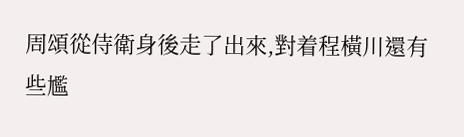周頌從侍衛身後走了出來,對着程橫川還有些尷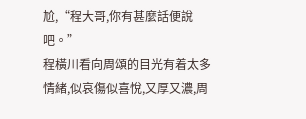尬,“程大哥,你有甚麼話便說吧。”
程橫川看向周頌的目光有着太多情緒,似哀傷似喜悅,又厚又濃,周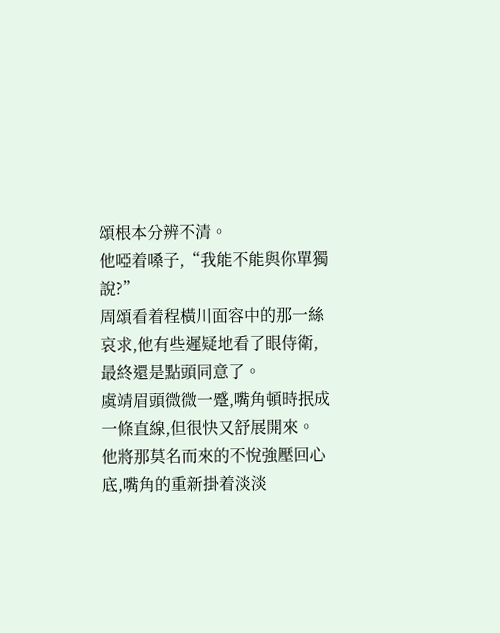頌根本分辨不清。
他啞着嗓子,“我能不能與你單獨說?”
周頌看着程橫川面容中的那一絲哀求,他有些遲疑地看了眼侍衛,最終還是點頭同意了。
虞靖眉頭微微一蹙,嘴角頓時抿成一條直線,但很快又舒展開來。
他將那莫名而來的不悅強壓回心底,嘴角的重新掛着淡淡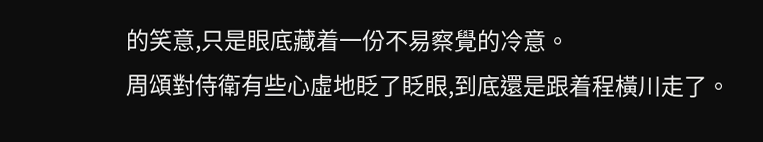的笑意,只是眼底藏着一份不易察覺的冷意。
周頌對侍衛有些心虛地眨了眨眼,到底還是跟着程橫川走了。